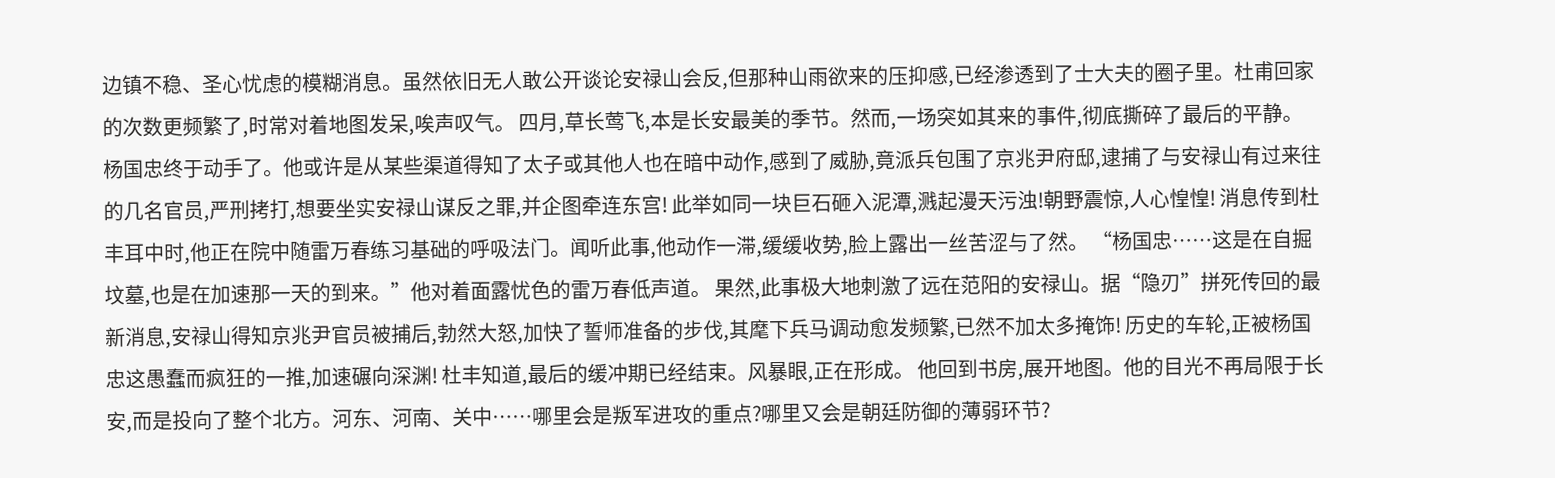边镇不稳、圣心忧虑的模糊消息。虽然依旧无人敢公开谈论安禄山会反,但那种山雨欲来的压抑感,已经渗透到了士大夫的圈子里。杜甫回家的次数更频繁了,时常对着地图发呆,唉声叹气。 四月,草长莺飞,本是长安最美的季节。然而,一场突如其来的事件,彻底撕碎了最后的平静。 杨国忠终于动手了。他或许是从某些渠道得知了太子或其他人也在暗中动作,感到了威胁,竟派兵包围了京兆尹府邸,逮捕了与安禄山有过来往的几名官员,严刑拷打,想要坐实安禄山谋反之罪,并企图牵连东宫! 此举如同一块巨石砸入泥潭,溅起漫天污浊!朝野震惊,人心惶惶! 消息传到杜丰耳中时,他正在院中随雷万春练习基础的呼吸法门。闻听此事,他动作一滞,缓缓收势,脸上露出一丝苦涩与了然。 “杨国忠……这是在自掘坟墓,也是在加速那一天的到来。”他对着面露忧色的雷万春低声道。 果然,此事极大地刺激了远在范阳的安禄山。据“隐刃”拼死传回的最新消息,安禄山得知京兆尹官员被捕后,勃然大怒,加快了誓师准备的步伐,其麾下兵马调动愈发频繁,已然不加太多掩饰! 历史的车轮,正被杨国忠这愚蠢而疯狂的一推,加速碾向深渊! 杜丰知道,最后的缓冲期已经结束。风暴眼,正在形成。 他回到书房,展开地图。他的目光不再局限于长安,而是投向了整个北方。河东、河南、关中……哪里会是叛军进攻的重点?哪里又会是朝廷防御的薄弱环节?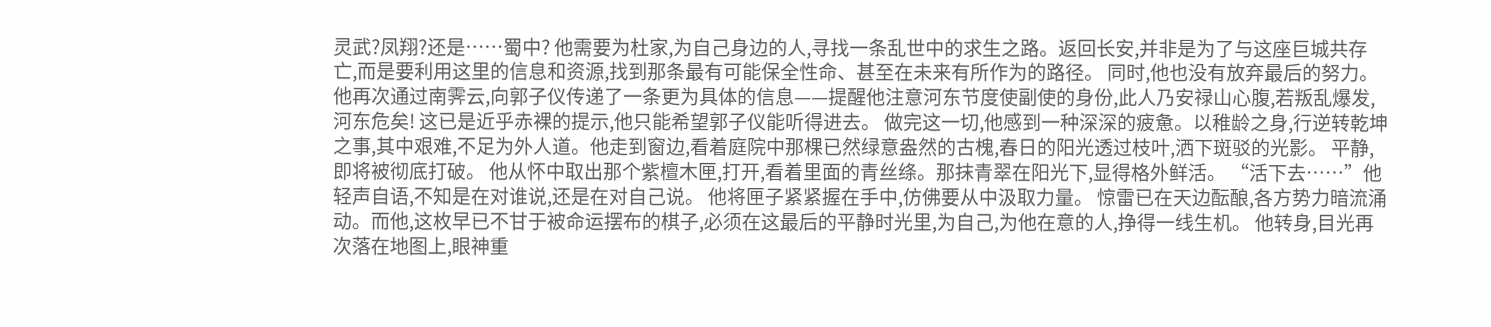灵武?凤翔?还是……蜀中? 他需要为杜家,为自己身边的人,寻找一条乱世中的求生之路。返回长安,并非是为了与这座巨城共存亡,而是要利用这里的信息和资源,找到那条最有可能保全性命、甚至在未来有所作为的路径。 同时,他也没有放弃最后的努力。他再次通过南霁云,向郭子仪传递了一条更为具体的信息——提醒他注意河东节度使副使的身份,此人乃安禄山心腹,若叛乱爆发,河东危矣! 这已是近乎赤裸的提示,他只能希望郭子仪能听得进去。 做完这一切,他感到一种深深的疲惫。以稚龄之身,行逆转乾坤之事,其中艰难,不足为外人道。他走到窗边,看着庭院中那棵已然绿意盎然的古槐,春日的阳光透过枝叶,洒下斑驳的光影。 平静,即将被彻底打破。 他从怀中取出那个紫檀木匣,打开,看着里面的青丝绦。那抹青翠在阳光下,显得格外鲜活。 “活下去……”他轻声自语,不知是在对谁说,还是在对自己说。 他将匣子紧紧握在手中,仿佛要从中汲取力量。 惊雷已在天边酝酿,各方势力暗流涌动。而他,这枚早已不甘于被命运摆布的棋子,必须在这最后的平静时光里,为自己,为他在意的人,挣得一线生机。 他转身,目光再次落在地图上,眼神重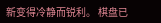新变得冷静而锐利。 棋盘已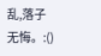乱,落子无悔。:()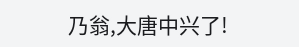乃翁,大唐中兴了!